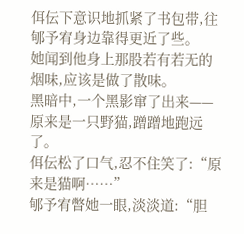佴伝下意识地抓紧了书包带,往郇予宥身边靠得更近了些。
她闻到他身上那股若有若无的烟味,应该是做了散味。
黑暗中,一个黑影窜了出来——原来是一只野猫,蹭蹭地跑远了。
佴伝松了口气,忍不住笑了:“原来是猫啊……”
郇予宥瞥她一眼,淡淡道:“胆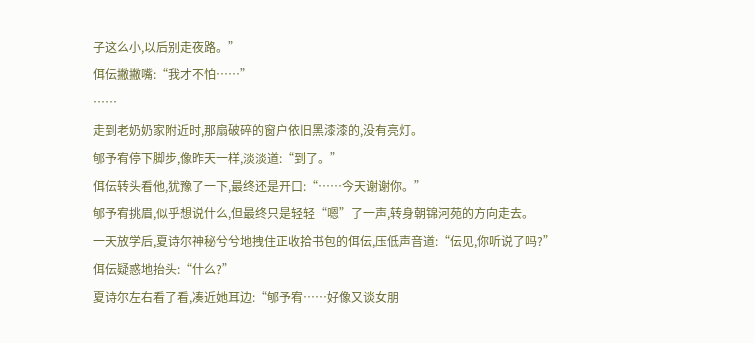子这么小,以后别走夜路。”
佴伝撇撇嘴:“我才不怕……”
……
走到老奶奶家附近时,那扇破碎的窗户依旧黑漆漆的,没有亮灯。
郇予宥停下脚步,像昨天一样,淡淡道:“到了。”
佴伝转头看他,犹豫了一下,最终还是开口:“……今天谢谢你。”
郇予宥挑眉,似乎想说什么,但最终只是轻轻“嗯”了一声,转身朝锦河苑的方向走去。
一天放学后,夏诗尔神秘兮兮地拽住正收拾书包的佴伝,压低声音道:“伝见,你听说了吗?”
佴伝疑惑地抬头:“什么?”
夏诗尔左右看了看,凑近她耳边:“郇予宥……好像又谈女朋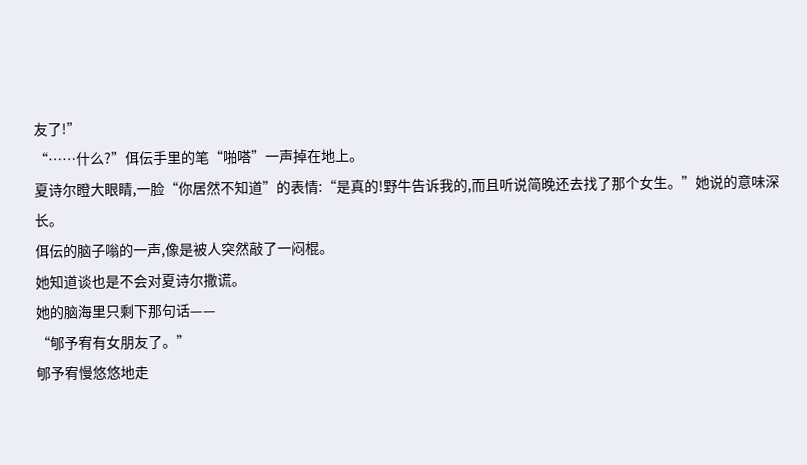友了!”
“……什么?”佴伝手里的笔“啪嗒”一声掉在地上。
夏诗尔瞪大眼睛,一脸“你居然不知道”的表情:“是真的!野牛告诉我的,而且听说简晚还去找了那个女生。”她说的意味深长。
佴伝的脑子嗡的一声,像是被人突然敲了一闷棍。
她知道谈也是不会对夏诗尔撒谎。
她的脑海里只剩下那句话——
“郇予宥有女朋友了。”
郇予宥慢悠悠地走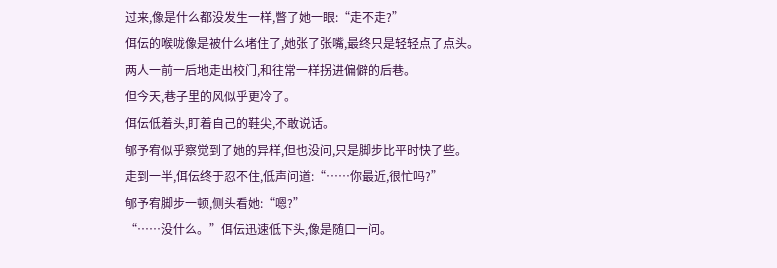过来,像是什么都没发生一样,瞥了她一眼:“走不走?”
佴伝的喉咙像是被什么堵住了,她张了张嘴,最终只是轻轻点了点头。
两人一前一后地走出校门,和往常一样拐进偏僻的后巷。
但今天,巷子里的风似乎更冷了。
佴伝低着头,盯着自己的鞋尖,不敢说话。
郇予宥似乎察觉到了她的异样,但也没问,只是脚步比平时快了些。
走到一半,佴伝终于忍不住,低声问道:“……你最近,很忙吗?”
郇予宥脚步一顿,侧头看她:“嗯?”
“……没什么。”佴伝迅速低下头,像是随口一问。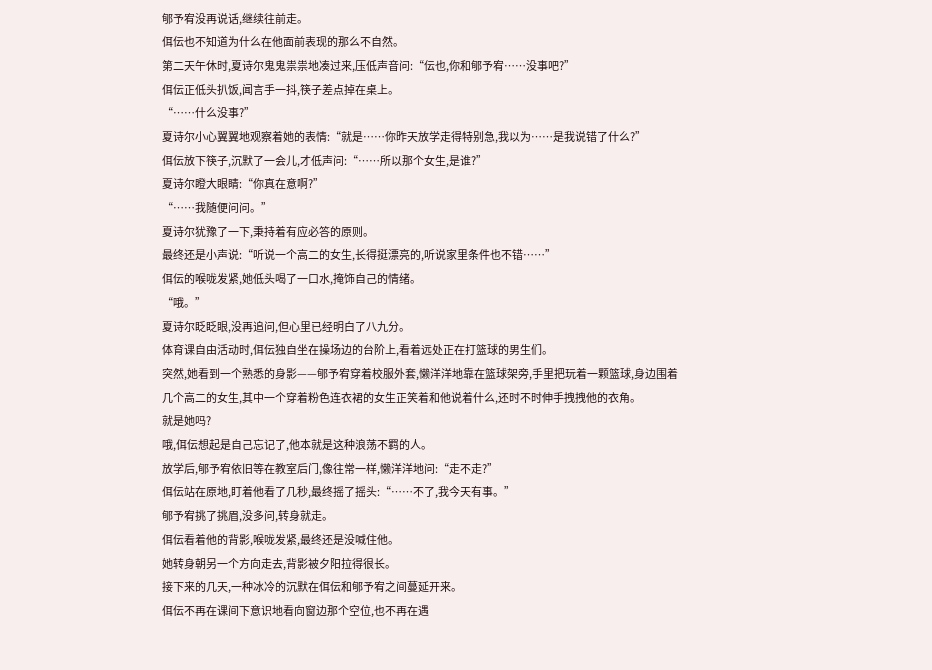郇予宥没再说话,继续往前走。
佴伝也不知道为什么在他面前表现的那么不自然。
第二天午休时,夏诗尔鬼鬼祟祟地凑过来,压低声音问:“伝也,你和郇予宥……没事吧?”
佴伝正低头扒饭,闻言手一抖,筷子差点掉在桌上。
“……什么没事?”
夏诗尔小心翼翼地观察着她的表情:“就是……你昨天放学走得特别急,我以为……是我说错了什么?”
佴伝放下筷子,沉默了一会儿,才低声问:“……所以那个女生,是谁?”
夏诗尔瞪大眼睛:“你真在意啊?”
“……我随便问问。”
夏诗尔犹豫了一下,秉持着有应必答的原则。
最终还是小声说:“听说一个高二的女生,长得挺漂亮的,听说家里条件也不错……”
佴伝的喉咙发紧,她低头喝了一口水,掩饰自己的情绪。
“哦。”
夏诗尔眨眨眼,没再追问,但心里已经明白了八九分。
体育课自由活动时,佴伝独自坐在操场边的台阶上,看着远处正在打篮球的男生们。
突然,她看到一个熟悉的身影——郇予宥穿着校服外套,懒洋洋地靠在篮球架旁,手里把玩着一颗篮球,身边围着几个高二的女生,其中一个穿着粉色连衣裙的女生正笑着和他说着什么,还时不时伸手拽拽他的衣角。
就是她吗?
哦,佴伝想起是自己忘记了,他本就是这种浪荡不羁的人。
放学后,郇予宥依旧等在教室后门,像往常一样,懒洋洋地问:“走不走?”
佴伝站在原地,盯着他看了几秒,最终摇了摇头:“……不了,我今天有事。”
郇予宥挑了挑眉,没多问,转身就走。
佴伝看着他的背影,喉咙发紧,最终还是没喊住他。
她转身朝另一个方向走去,背影被夕阳拉得很长。
接下来的几天,一种冰冷的沉默在佴伝和郇予宥之间蔓延开来。
佴伝不再在课间下意识地看向窗边那个空位,也不再在遇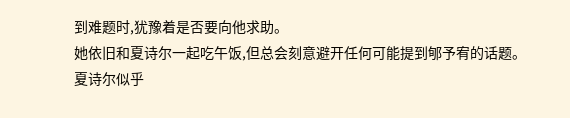到难题时,犹豫着是否要向他求助。
她依旧和夏诗尔一起吃午饭,但总会刻意避开任何可能提到郇予宥的话题。夏诗尔似乎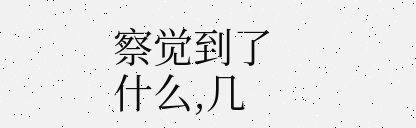察觉到了什么,几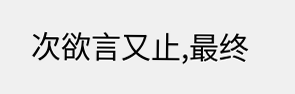次欲言又止,最终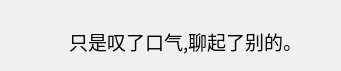只是叹了口气,聊起了别的。